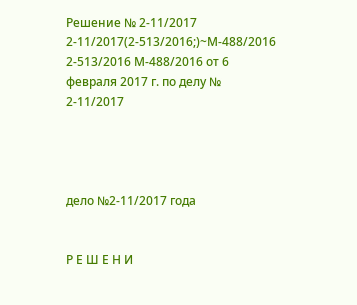Решение № 2-11/2017 2-11/2017(2-513/2016;)~М-488/2016 2-513/2016 М-488/2016 от 6 февраля 2017 г. по делу № 2-11/2017




дело №2-11/2017 года


Р Е Ш Е Н И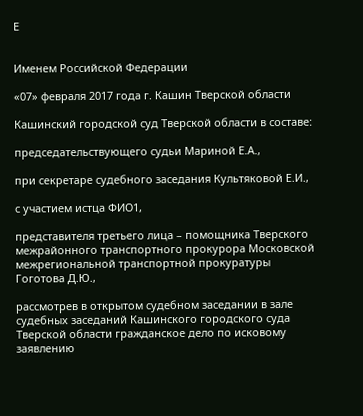Е


Именем Российской Федерации

«07» февраля 2017 года г. Кашин Тверской области

Кашинский городской суд Тверской области в составе:

председательствующего судьи Мариной Е.А.,

при секретаре судебного заседания Культяковой Е.И.,

с участием истца ФИО1,

представителя третьего лица – помощника Тверского межрайонного транспортного прокурора Московской межрегиональной транспортной прокуратуры Гоготова Д.Ю.,

рассмотрев в открытом судебном заседании в зале судебных заседаний Кашинского городского суда Тверской области гражданское дело по исковому заявлению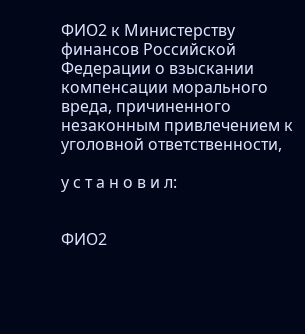ФИО2 к Министерству финансов Российской Федерации о взыскании компенсации морального вреда, причиненного незаконным привлечением к уголовной ответственности,

у с т а н о в и л:


ФИО2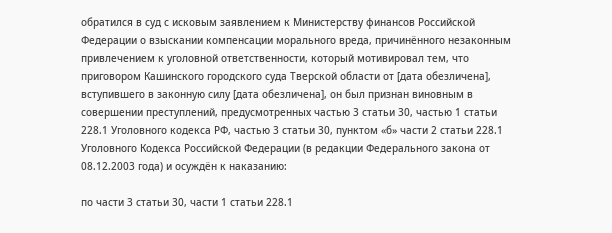обратился в суд с исковым заявлением к Министерству финансов Российской Федерации о взыскании компенсации морального вреда, причинённого незаконным привлечением к уголовной ответственности, который мотивировал тем, что приговором Кашинского городского суда Тверской области от [дата обезличена], вступившего в законную силу [дата обезличена], он был признан виновным в совершении преступлений, предусмотренных частью 3 статьи 30, частью 1 статьи 228.1 Уголовного кодекса РФ, частью 3 статьи 30, пунктом «б» части 2 статьи 228.1 Уголовного Кодекса Российской Федерации (в редакции Федерального закона от 08.12.2003 года) и осуждён к наказанию:

по части 3 статьи 30, части 1 статьи 228.1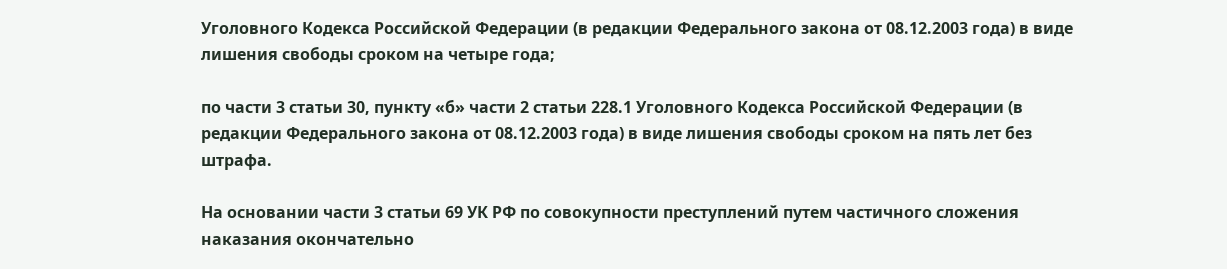Уголовного Кодекса Российской Федерации (в редакции Федерального закона от 08.12.2003 года) в виде лишения свободы сроком на четыре года;

по части 3 статьи 30, пункту «б» части 2 статьи 228.1 Уголовного Кодекса Российской Федерации (в редакции Федерального закона от 08.12.2003 года) в виде лишения свободы сроком на пять лет без штрафа.

На основании части 3 статьи 69 УК РФ по совокупности преступлений путем частичного сложения наказания окончательно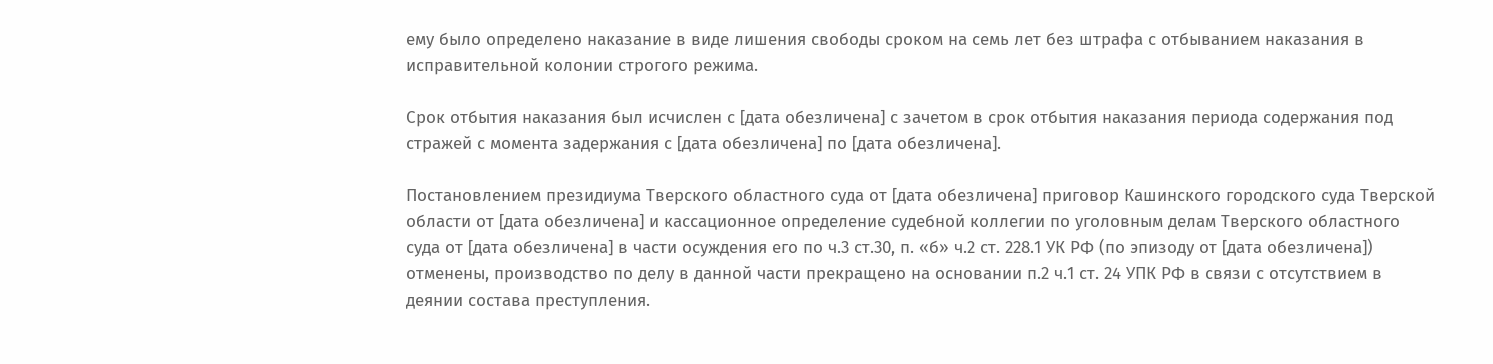ему было определено наказание в виде лишения свободы сроком на семь лет без штрафа с отбыванием наказания в исправительной колонии строгого режима.

Срок отбытия наказания был исчислен с [дата обезличена] с зачетом в срок отбытия наказания периода содержания под стражей с момента задержания с [дата обезличена] по [дата обезличена].

Постановлением президиума Тверского областного суда от [дата обезличена] приговор Кашинского городского суда Тверской области от [дата обезличена] и кассационное определение судебной коллегии по уголовным делам Тверского областного суда от [дата обезличена] в части осуждения его по ч.3 ст.30, п. «б» ч.2 ст. 228.1 УК РФ (по эпизоду от [дата обезличена]) отменены, производство по делу в данной части прекращено на основании п.2 ч.1 ст. 24 УПК РФ в связи с отсутствием в деянии состава преступления.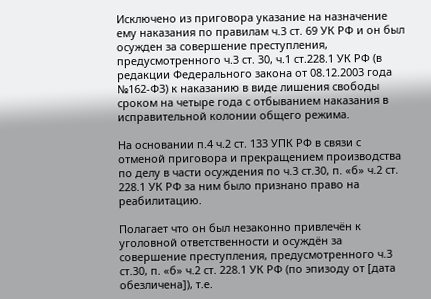Исключено из приговора указание на назначение ему наказания по правилам ч.3 ст. 69 УК РФ и он был осужден за совершение преступления, предусмотренного ч.3 ст. 30, ч.1 ст.228.1 УК РФ (в редакции Федерального закона от 08.12.2003 года №162-ФЗ) к наказанию в виде лишения свободы сроком на четыре года с отбыванием наказания в исправительной колонии общего режима.

На основании п.4 ч.2 ст. 133 УПК РФ в связи с отменой приговора и прекращением производства по делу в части осуждения по ч.3 ст.30, п. «б» ч.2 ст. 228.1 УК РФ за ним было признано право на реабилитацию.

Полагает что он был незаконно привлечён к уголовной ответственности и осуждён за совершение преступления, предусмотренного ч.3 ст.30, п. «б» ч.2 ст. 228.1 УК РФ (по эпизоду от [дата обезличена]), т.е.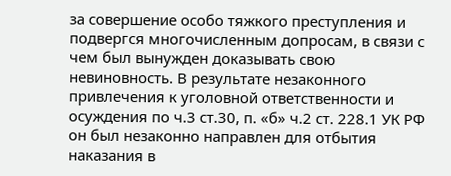за совершение особо тяжкого преступления и подвергся многочисленным допросам, в связи с чем был вынужден доказывать свою невиновность. В результате незаконного привлечения к уголовной ответственности и осуждения по ч.3 ст.30, п. «б» ч.2 ст. 228.1 УК РФ он был незаконно направлен для отбытия наказания в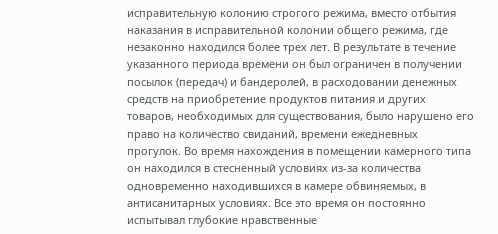исправительную колонию строгого режима, вместо отбытия наказания в исправительной колонии общего режима, где незаконно находился более трех лет. В результате в течение указанного периода времени он был ограничен в получении посылок (передач) и бандеролей, в расходовании денежных средств на приобретение продуктов питания и других товаров, необходимых для существования, было нарушено его право на количество свиданий, времени ежедневных прогулок. Во время нахождения в помещении камерного типа он находился в стесненный условиях из-за количества одновременно находившихся в камере обвиняемых, в антисанитарных условиях. Все это время он постоянно испытывал глубокие нравственные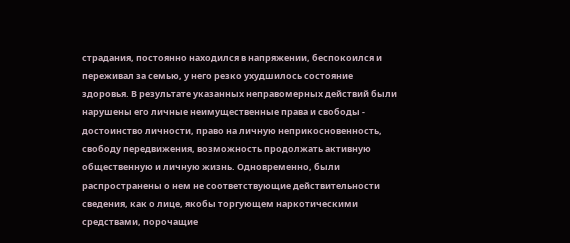страдания, постоянно находился в напряжении, беспокоился и переживал за семью, у него резко ухудшилось состояние здоровья. В результате указанных неправомерных действий были нарушены его личные неимущественные права и свободы - достоинство личности, право на личную неприкосновенность, свободу передвижения, возможность продолжать активную общественную и личную жизнь. Одновременно, были распространены о нем не соответствующие действительности сведения, как о лице, якобы торгующем наркотическими средствами, порочащие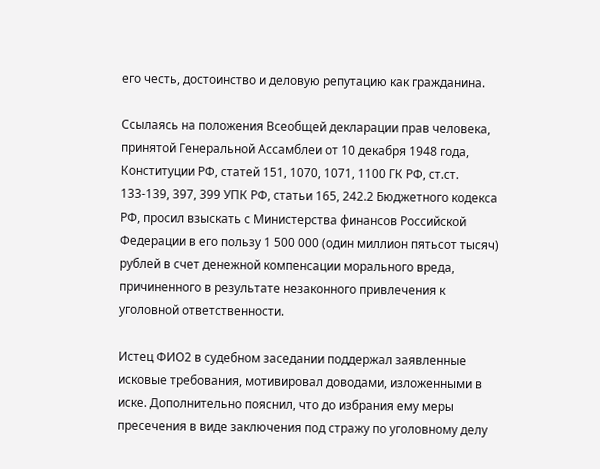его честь, достоинство и деловую репутацию как гражданина.

Ссылаясь на положения Всеобщей декларации прав человека, принятой Генеральной Ассамблеи от 10 декабря 1948 года, Конституции РФ, статей 151, 1070, 1071, 1100 ГК РФ, ст.ст. 133-139, 397, 399 УПК РФ, статьи 165, 242.2 Бюджетного кодекса РФ, просил взыскать с Министерства финансов Российской Федерации в его пользу 1 500 000 (один миллион пятьсот тысяч) рублей в счет денежной компенсации морального вреда, причиненного в результате незаконного привлечения к уголовной ответственности.

Истец ФИО2 в судебном заседании поддержал заявленные исковые требования, мотивировал доводами, изложенными в иске. Дополнительно пояснил, что до избрания ему меры пресечения в виде заключения под стражу по уголовному делу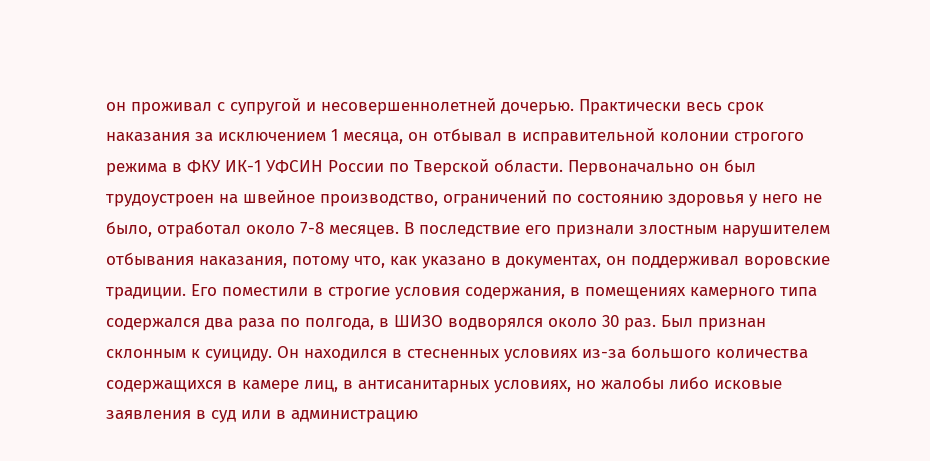он проживал с супругой и несовершеннолетней дочерью. Практически весь срок наказания за исключением 1 месяца, он отбывал в исправительной колонии строгого режима в ФКУ ИК-1 УФСИН России по Тверской области. Первоначально он был трудоустроен на швейное производство, ограничений по состоянию здоровья у него не было, отработал около 7-8 месяцев. В последствие его признали злостным нарушителем отбывания наказания, потому что, как указано в документах, он поддерживал воровские традиции. Его поместили в строгие условия содержания, в помещениях камерного типа содержался два раза по полгода, в ШИЗО водворялся около 30 раз. Был признан склонным к суициду. Он находился в стесненных условиях из-за большого количества содержащихся в камере лиц, в антисанитарных условиях, но жалобы либо исковые заявления в суд или в администрацию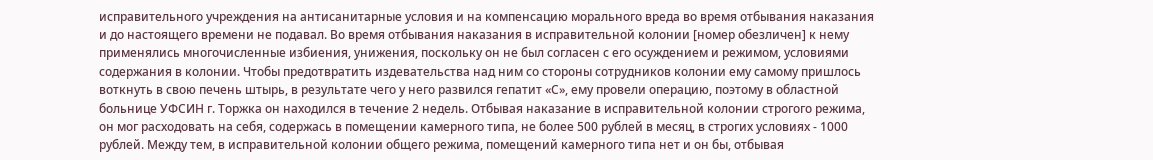исправительного учреждения на антисанитарные условия и на компенсацию морального вреда во время отбывания наказания и до настоящего времени не подавал. Во время отбывания наказания в исправительной колонии [номер обезличен] к нему применялись многочисленные избиения, унижения, поскольку он не был согласен с его осуждением и режимом, условиями содержания в колонии. Чтобы предотвратить издевательства над ним со стороны сотрудников колонии ему самому пришлось воткнуть в свою печень штырь, в результате чего у него развился гепатит «С», ему провели операцию, поэтому в областной больнице УФСИН г. Торжка он находился в течение 2 недель. Отбывая наказание в исправительной колонии строгого режима, он мог расходовать на себя, содержась в помещении камерного типа, не более 500 рублей в месяц, в строгих условиях - 1000 рублей. Между тем, в исправительной колонии общего режима, помещений камерного типа нет и он бы, отбывая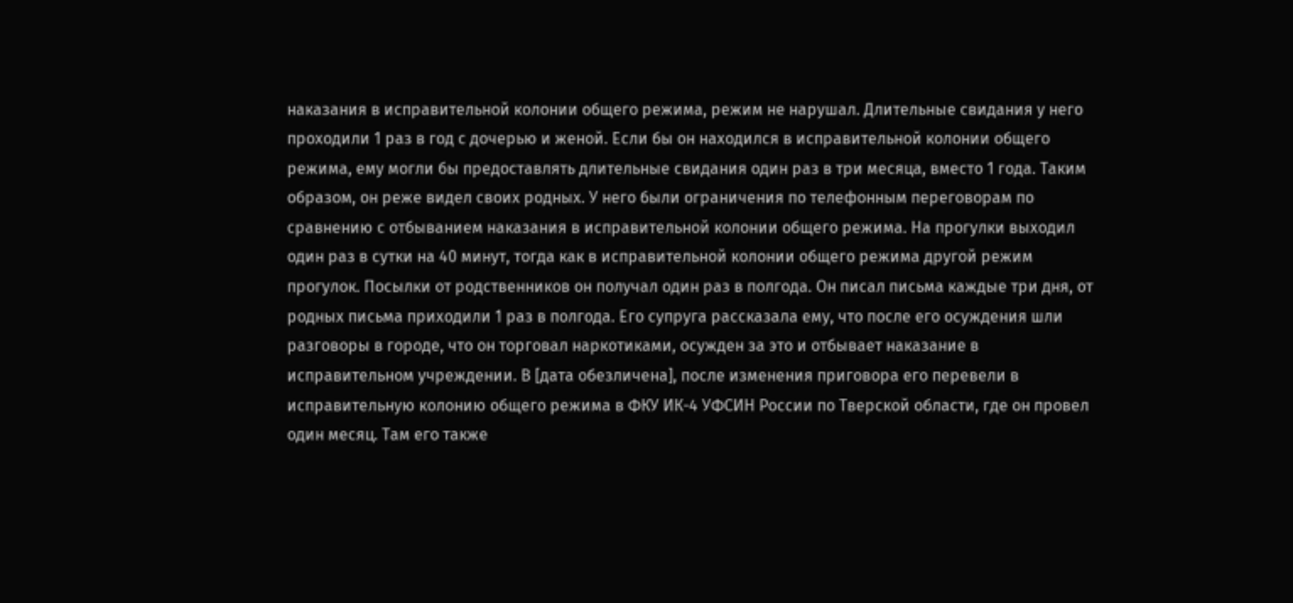наказания в исправительной колонии общего режима, режим не нарушал. Длительные свидания у него проходили 1 раз в год с дочерью и женой. Если бы он находился в исправительной колонии общего режима, ему могли бы предоставлять длительные свидания один раз в три месяца, вместо 1 года. Таким образом, он реже видел своих родных. У него были ограничения по телефонным переговорам по сравнению с отбыванием наказания в исправительной колонии общего режима. На прогулки выходил один раз в сутки на 40 минут, тогда как в исправительной колонии общего режима другой режим прогулок. Посылки от родственников он получал один раз в полгода. Он писал письма каждые три дня, от родных письма приходили 1 раз в полгода. Его супруга рассказала ему, что после его осуждения шли разговоры в городе, что он торговал наркотиками, осужден за это и отбывает наказание в исправительном учреждении. В [дата обезличена], после изменения приговора его перевели в исправительную колонию общего режима в ФКУ ИК-4 УФСИН России по Тверской области, где он провел один месяц. Там его также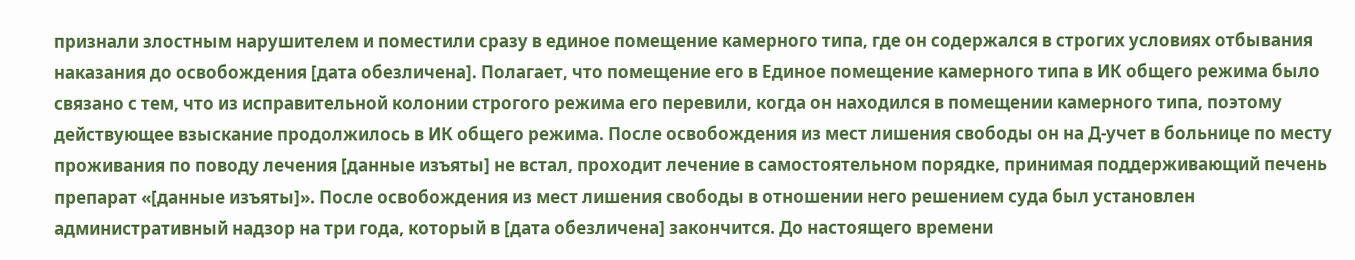признали злостным нарушителем и поместили сразу в единое помещение камерного типа, где он содержался в строгих условиях отбывания наказания до освобождения [дата обезличена]. Полагает, что помещение его в Единое помещение камерного типа в ИК общего режима было связано с тем, что из исправительной колонии строгого режима его перевили, когда он находился в помещении камерного типа, поэтому действующее взыскание продолжилось в ИК общего режима. После освобождения из мест лишения свободы он на Д-учет в больнице по месту проживания по поводу лечения [данные изъяты] не встал, проходит лечение в самостоятельном порядке, принимая поддерживающий печень препарат «[данные изъяты]». После освобождения из мест лишения свободы в отношении него решением суда был установлен административный надзор на три года, который в [дата обезличена] закончится. До настоящего времени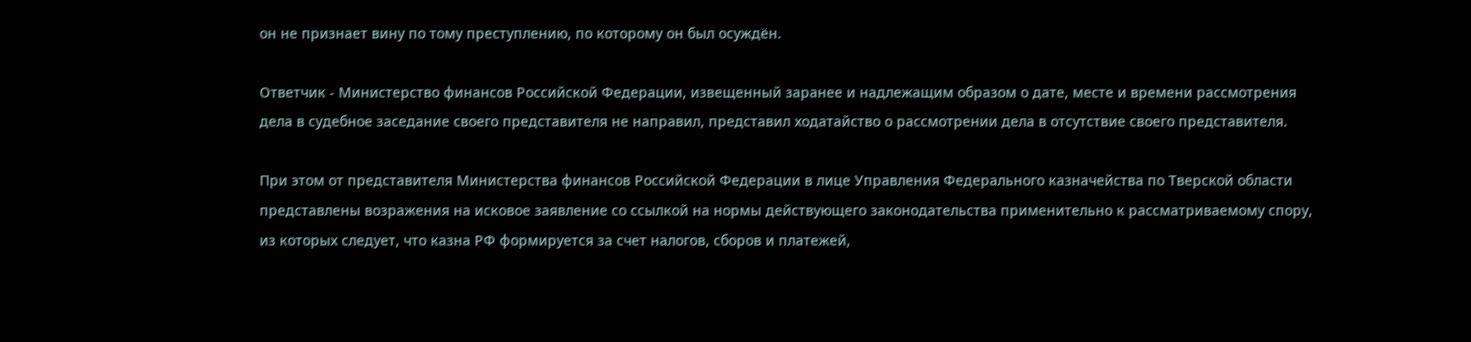он не признает вину по тому преступлению, по которому он был осуждён.

Ответчик - Министерство финансов Российской Федерации, извещенный заранее и надлежащим образом о дате, месте и времени рассмотрения дела в судебное заседание своего представителя не направил, представил ходатайство о рассмотрении дела в отсутствие своего представителя.

При этом от представителя Министерства финансов Российской Федерации в лице Управления Федерального казначейства по Тверской области представлены возражения на исковое заявление со ссылкой на нормы действующего законодательства применительно к рассматриваемому спору, из которых следует, что казна РФ формируется за счет налогов, сборов и платежей,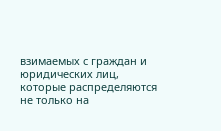взимаемых с граждан и юридических лиц, которые распределяются не только на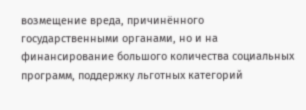возмещение вреда, причинённого государственными органами, но и на финансирование большого количества социальных программ, поддержку льготных категорий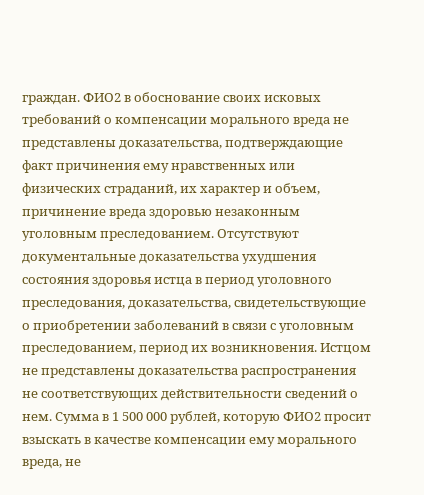граждан. ФИО2 в обоснование своих исковых требований о компенсации морального вреда не представлены доказательства, подтверждающие факт причинения ему нравственных или физических страданий, их характер и объем, причинение вреда здоровью незаконным уголовным преследованием. Отсутствуют документальные доказательства ухудшения состояния здоровья истца в период уголовного преследования, доказательства, свидетельствующие о приобретении заболеваний в связи с уголовным преследованием, период их возникновения. Истцом не представлены доказательства распространения не соответствующих действительности сведений о нем. Сумма в 1 500 000 рублей, которую ФИО2 просит взыскать в качестве компенсации ему морального вреда, не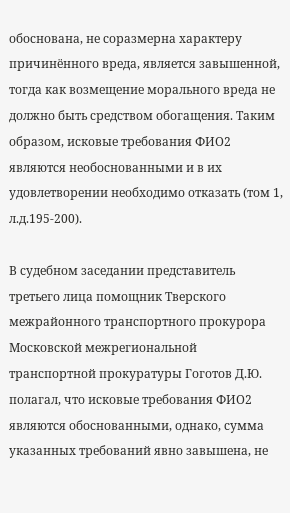обоснована, не соразмерна характеру причинённого вреда, является завышенной, тогда как возмещение морального вреда не должно быть средством обогащения. Таким образом, исковые требования ФИО2 являются необоснованными и в их удовлетворении необходимо отказать (том 1, л.д.195-200).

В судебном заседании представитель третьего лица помощник Тверского межрайонного транспортного прокурора Московской межрегиональной транспортной прокуратуры Гоготов Д.Ю. полагал, что исковые требования ФИО2 являются обоснованными, однако, сумма указанных требований явно завышена, не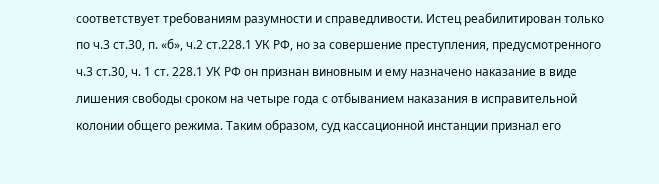соответствует требованиям разумности и справедливости. Истец реабилитирован только по ч.3 ст.30, п. «б», ч.2 ст.228.1 УК РФ, но за совершение преступления, предусмотренного ч.3 ст.30, ч. 1 ст. 228.1 УК РФ он признан виновным и ему назначено наказание в виде лишения свободы сроком на четыре года с отбыванием наказания в исправительной колонии общего режима. Таким образом, суд кассационной инстанции признал его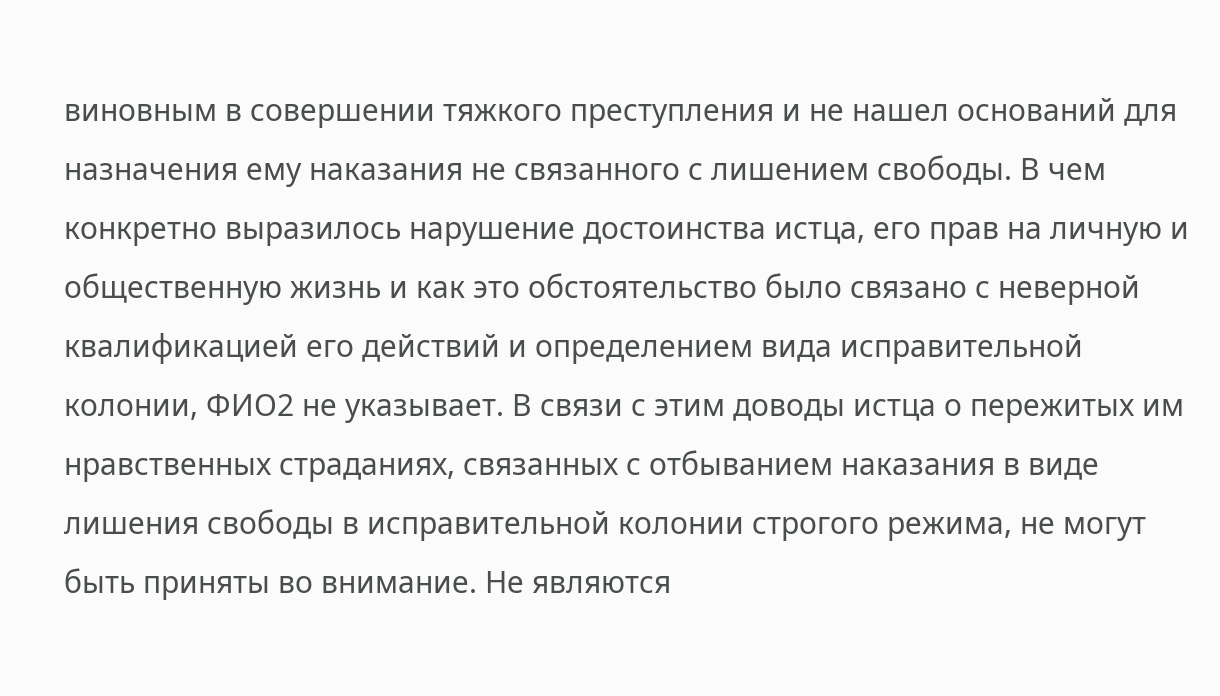виновным в совершении тяжкого преступления и не нашел оснований для назначения ему наказания не связанного с лишением свободы. В чем конкретно выразилось нарушение достоинства истца, его прав на личную и общественную жизнь и как это обстоятельство было связано с неверной квалификацией его действий и определением вида исправительной колонии, ФИО2 не указывает. В связи с этим доводы истца о пережитых им нравственных страданиях, связанных с отбыванием наказания в виде лишения свободы в исправительной колонии строгого режима, не могут быть приняты во внимание. Не являются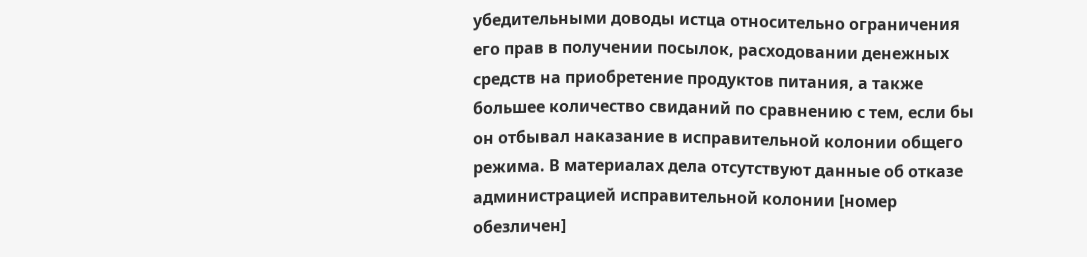убедительными доводы истца относительно ограничения его прав в получении посылок, расходовании денежных средств на приобретение продуктов питания, а также большее количество свиданий по сравнению с тем, если бы он отбывал наказание в исправительной колонии общего режима. В материалах дела отсутствуют данные об отказе администрацией исправительной колонии [номер обезличен]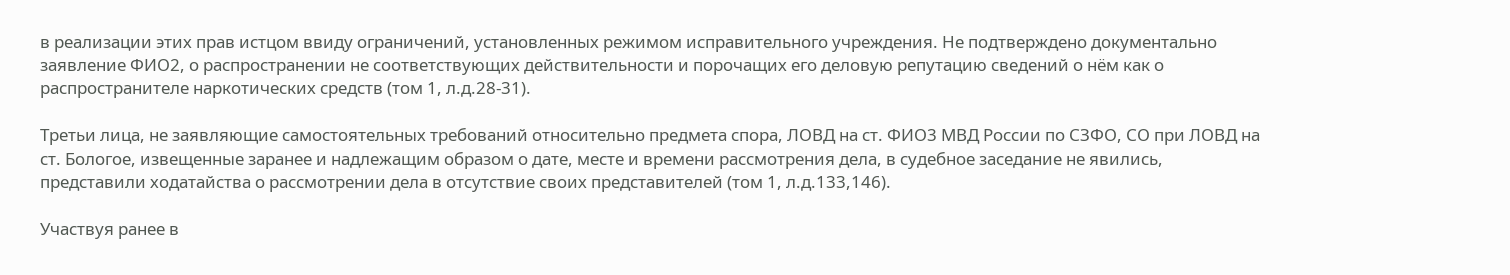в реализации этих прав истцом ввиду ограничений, установленных режимом исправительного учреждения. Не подтверждено документально заявление ФИО2, о распространении не соответствующих действительности и порочащих его деловую репутацию сведений о нём как о распространителе наркотических средств (том 1, л.д.28-31).

Третьи лица, не заявляющие самостоятельных требований относительно предмета спора, ЛОВД на ст. ФИО3 МВД России по СЗФО, СО при ЛОВД на ст. Бологое, извещенные заранее и надлежащим образом о дате, месте и времени рассмотрения дела, в судебное заседание не явились, представили ходатайства о рассмотрении дела в отсутствие своих представителей (том 1, л.д.133,146).

Участвуя ранее в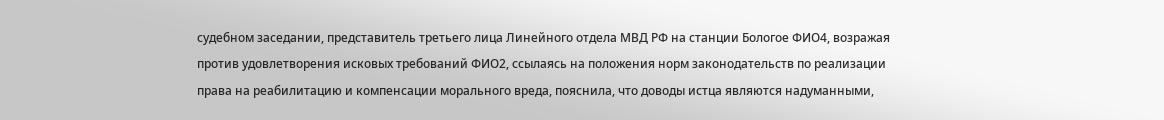судебном заседании, представитель третьего лица Линейного отдела МВД РФ на станции Бологое ФИО4, возражая против удовлетворения исковых требований ФИО2, ссылаясь на положения норм законодательств по реализации права на реабилитацию и компенсации морального вреда, пояснила, что доводы истца являются надуманными,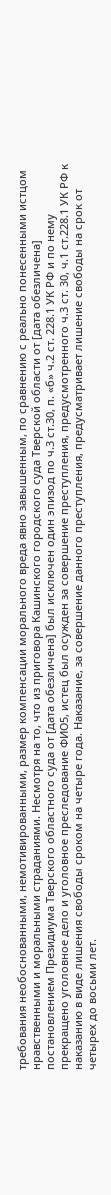требования необоснованными, немотивированными, размер компенсации морального вреда явно завышенным, по сравнению с реально понесенными истцом нравственными и моральными страданиями. Несмотря на то, что из приговора Кашинского городского суда Тверской области от [дата обезличена] постановлением Президиума Тверского областного суда от [дата обезличена] был исключен один эпизод по ч.3 ст.30, п. «б» ч.2 ст. 228.1 УК РФ и по нему прекращено уголовное дело и уголовное преследование ФИО5, истец был осужден за совершение преступления, предусмотренного ч.3 ст. 30, ч.1 ст.228.1 УК РФ к наказанию в виде лишения свободы сроком на четыре года. Наказание, за совершение данного преступления, предусматривает лишение свободы на срок от четырех до восьми лет.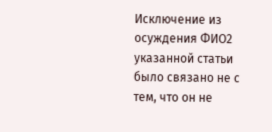Исключение из осуждения ФИО2 указанной статьи было связано не с тем, что он не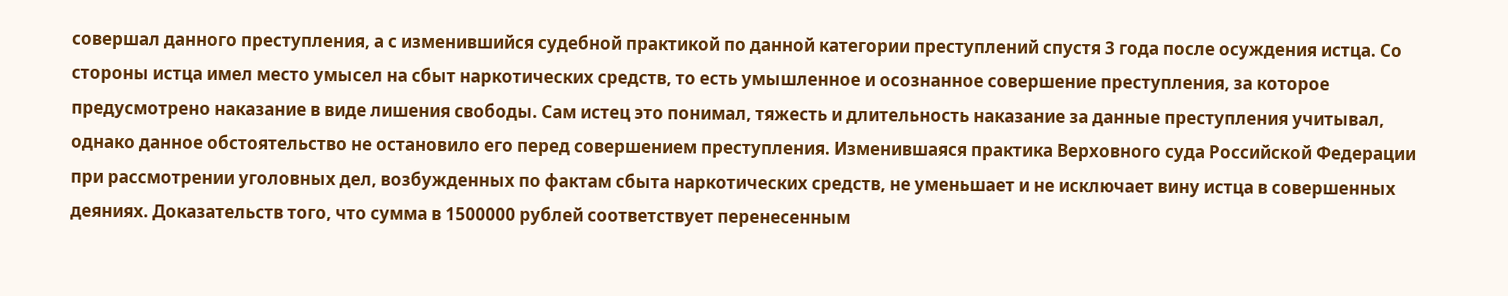совершал данного преступления, а с изменившийся судебной практикой по данной категории преступлений спустя 3 года после осуждения истца. Со стороны истца имел место умысел на сбыт наркотических средств, то есть умышленное и осознанное совершение преступления, за которое предусмотрено наказание в виде лишения свободы. Сам истец это понимал, тяжесть и длительность наказание за данные преступления учитывал, однако данное обстоятельство не остановило его перед совершением преступления. Изменившаяся практика Верховного суда Российской Федерации при рассмотрении уголовных дел, возбужденных по фактам сбыта наркотических средств, не уменьшает и не исключает вину истца в совершенных деяниях. Доказательств того, что сумма в 1500000 рублей соответствует перенесенным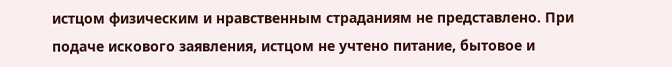истцом физическим и нравственным страданиям не представлено. При подаче искового заявления, истцом не учтено питание, бытовое и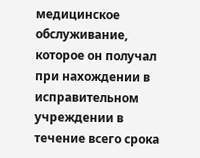медицинское обслуживание, которое он получал при нахождении в исправительном учреждении в течение всего срока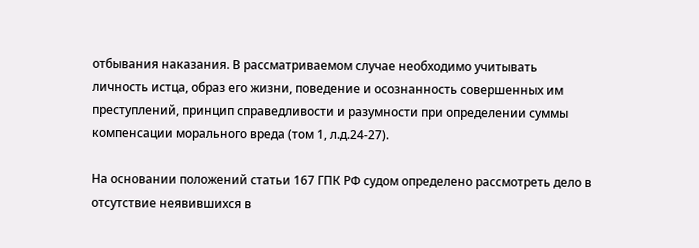отбывания наказания. В рассматриваемом случае необходимо учитывать личность истца, образ его жизни, поведение и осознанность совершенных им преступлений, принцип справедливости и разумности при определении суммы компенсации морального вреда (том 1, л.д.24-27).

На основании положений статьи 167 ГПК РФ судом определено рассмотреть дело в отсутствие неявившихся в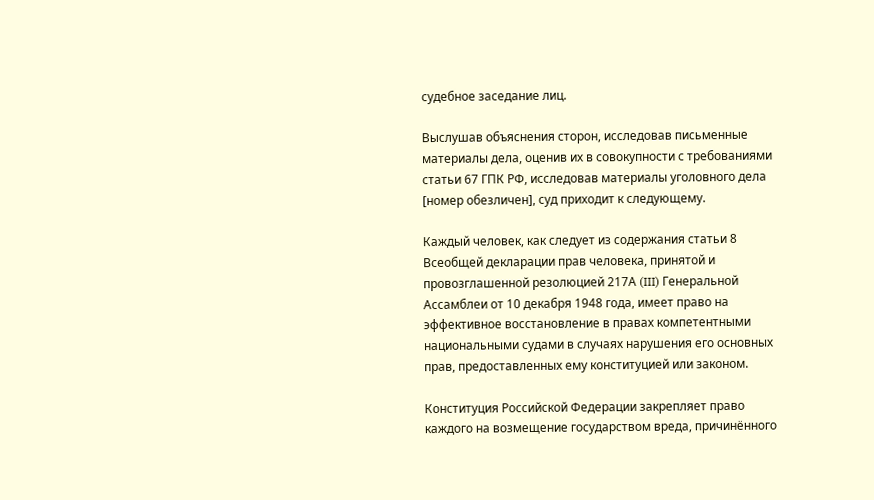судебное заседание лиц.

Выслушав объяснения сторон, исследовав письменные материалы дела, оценив их в совокупности с требованиями статьи 67 ГПК РФ, исследовав материалы уголовного дела [номер обезличен], суд приходит к следующему.

Каждый человек, как следует из содержания статьи 8 Всеобщей декларации прав человека, принятой и провозглашенной резолюцией 217А (III) Генеральной Ассамблеи от 10 декабря 1948 года, имеет право на эффективное восстановление в правах компетентными национальными судами в случаях нарушения его основных прав, предоставленных ему конституцией или законом.

Конституция Российской Федерации закрепляет право каждого на возмещение государством вреда, причинённого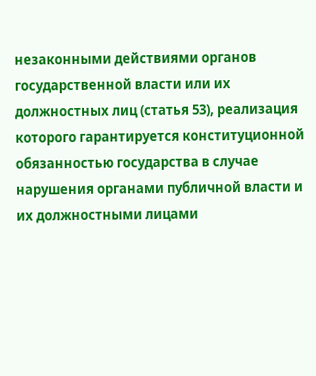незаконными действиями органов государственной власти или их должностных лиц (статья 53), реализация которого гарантируется конституционной обязанностью государства в случае нарушения органами публичной власти и их должностными лицами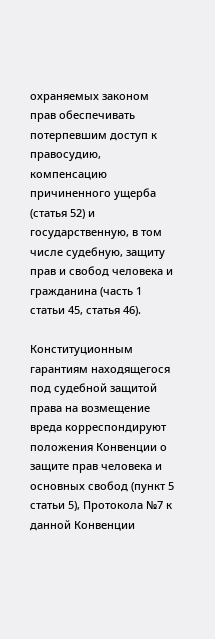охраняемых законом прав обеспечивать потерпевшим доступ к правосудию, компенсацию причиненного ущерба (статья 52) и государственную, в том числе судебную, защиту прав и свобод человека и гражданина (часть 1 статьи 45, статья 46).

Конституционным гарантиям находящегося под судебной защитой права на возмещение вреда корреспондируют положения Конвенции о защите прав человека и основных свобод (пункт 5 статьи 5), Протокола №7 к данной Конвенции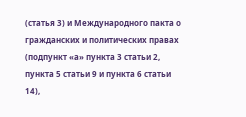(статья 3) и Международного пакта о гражданских и политических правах (подпункт «а» пункта 3 статьи 2, пункта 5 статьи 9 и пункта 6 статьи 14),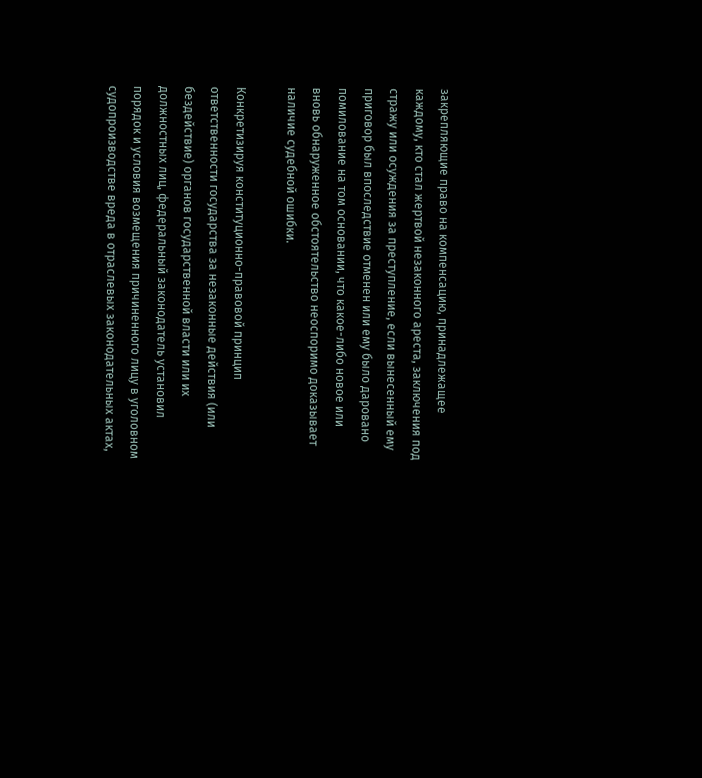закрепляющие право на компенсацию, принадлежащее каждому, кто стал жертвой незаконного ареста, заключения под стражу или осуждения за преступление, если вынесенный ему приговор был впоследствие отменен или ему было даровано помилование на том основании, что какое-либо новое или вновь обнаруженное обстоятельство неоспоримо доказывает наличие судебной ошибки.

Конкретизируя конституционно-правовой принцип ответственности государства за незаконные действия (или бездействие) органов государственной власти или их должностных лиц, федеральный законодатель установил порядок и условия возмещения причиненного лицу в уголовном судопроизводстве вреда в отраслевых законодательных актах,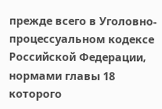прежде всего в Уголовно-процессуальном кодексе Российской Федерации, нормами главы 18 которого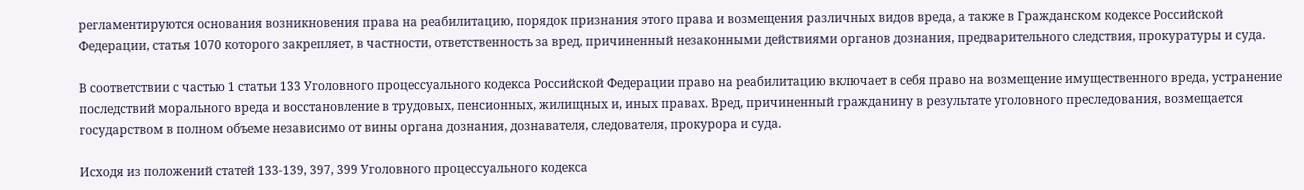регламентируются основания возникновения права на реабилитацию, порядок признания этого права и возмещения различных видов вреда, а также в Гражданском кодексе Российской Федерации, статья 1070 которого закрепляет, в частности, ответственность за вред, причиненный незаконными действиями органов дознания, предварительного следствия, прокуратуры и суда.

В соответствии с частью 1 статьи 133 Уголовного процессуального кодекса Российской Федерации право на реабилитацию включает в себя право на возмещение имущественного вреда, устранение последствий морального вреда и восстановление в трудовых, пенсионных, жилищных и, иных правах. Вред, причиненный гражданину в результате уголовного преследования, возмещается государством в полном объеме независимо от вины органа дознания, дознавателя, следователя, прокурора и суда.

Исходя из положений статей 133-139, 397, 399 Уголовного процессуального кодекса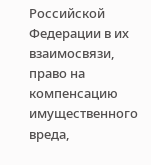Российской Федерации в их взаимосвязи, право на компенсацию имущественного вреда,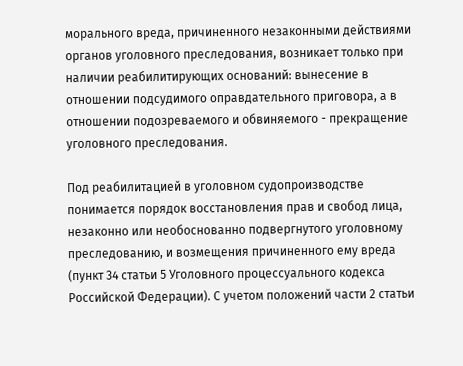морального вреда, причиненного незаконными действиями органов уголовного преследования, возникает только при наличии реабилитирующих оснований: вынесение в отношении подсудимого оправдательного приговора, а в отношении подозреваемого и обвиняемого - прекращение уголовного преследования.

Под реабилитацией в уголовном судопроизводстве понимается порядок восстановления прав и свобод лица, незаконно или необоснованно подвергнутого уголовному преследованию, и возмещения причиненного ему вреда (пункт 34 статьи 5 Уголовного процессуального кодекса Российской Федерации). С учетом положений части 2 статьи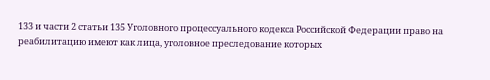133 и части 2 статьи 135 Уголовного процессуального кодекса Российской Федерации право на реабилитацию имеют как лица, уголовное преследование которых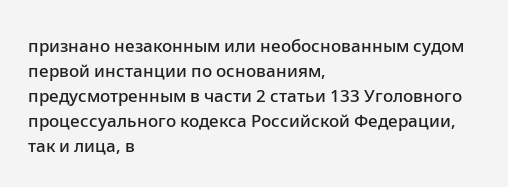признано незаконным или необоснованным судом первой инстанции по основаниям, предусмотренным в части 2 статьи 133 Уголовного процессуального кодекса Российской Федерации, так и лица, в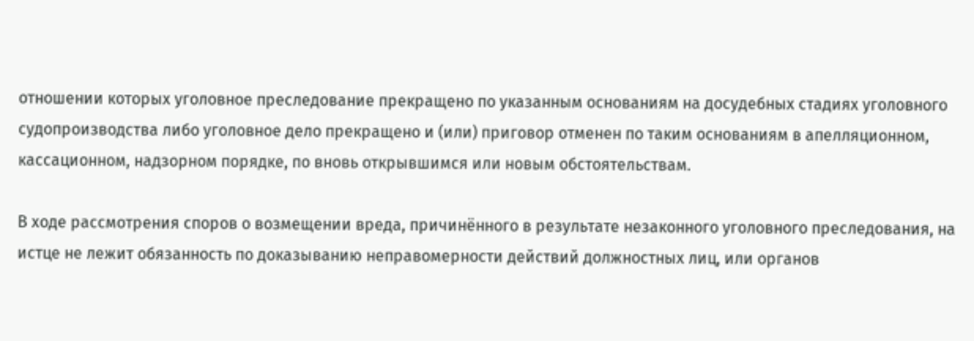отношении которых уголовное преследование прекращено по указанным основаниям на досудебных стадиях уголовного судопроизводства либо уголовное дело прекращено и (или) приговор отменен по таким основаниям в апелляционном, кассационном, надзорном порядке, по вновь открывшимся или новым обстоятельствам.

В ходе рассмотрения споров о возмещении вреда, причинённого в результате незаконного уголовного преследования, на истце не лежит обязанность по доказыванию неправомерности действий должностных лиц, или органов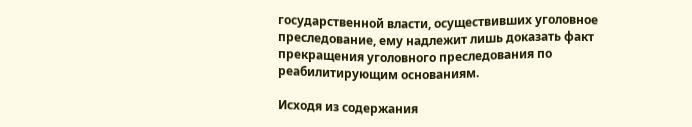государственной власти, осуществивших уголовное преследование, ему надлежит лишь доказать факт прекращения уголовного преследования по реабилитирующим основаниям.

Исходя из содержания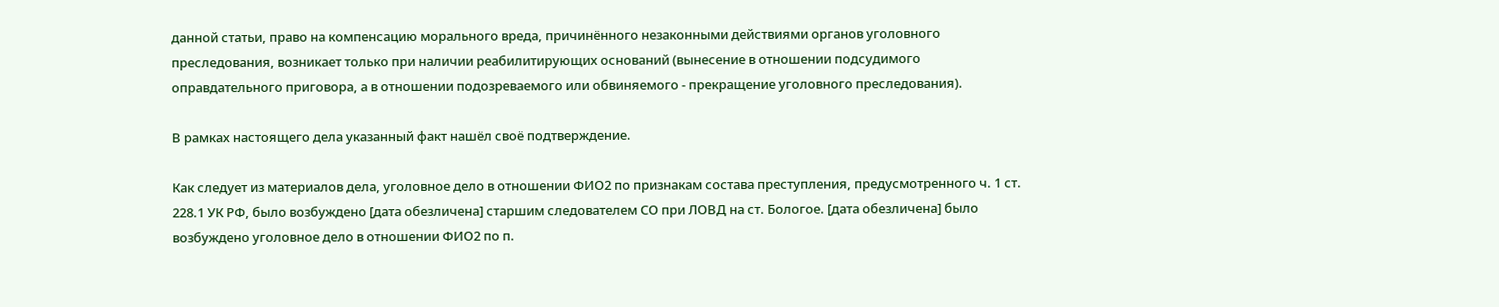данной статьи, право на компенсацию морального вреда, причинённого незаконными действиями органов уголовного преследования, возникает только при наличии реабилитирующих оснований (вынесение в отношении подсудимого оправдательного приговора, а в отношении подозреваемого или обвиняемого - прекращение уголовного преследования).

В рамках настоящего дела указанный факт нашёл своё подтверждение.

Как следует из материалов дела, уголовное дело в отношении ФИО2 по признакам состава преступления, предусмотренного ч. 1 ст. 228.1 УК РФ, было возбуждено [дата обезличена] старшим следователем СО при ЛОВД на ст. Бологое. [дата обезличена] было возбуждено уголовное дело в отношении ФИО2 по п.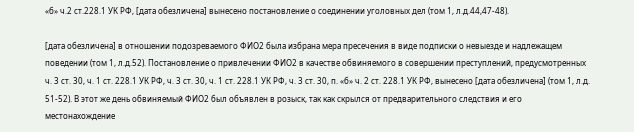«б» ч.2 ст.228.1 УК РФ, [дата обезличена] вынесено постановление о соединении уголовных дел (том 1, л.д.44,47-48).

[дата обезличена] в отношении подозреваемого ФИО2 была избрана мера пресечения в виде подписки о невыезде и надлежащем поведении (том 1, л.д.52). Постановление о привлечении ФИО2 в качестве обвиняемого в совершении преступлений, предусмотренных ч. 3 ст. 30, ч. 1 ст. 228.1 УК РФ, ч. 3 ст. 30, ч. 1 ст. 228.1 УК РФ, ч. 3 ст. 30, п. «б» ч. 2 ст. 228.1 УК РФ, вынесено [дата обезличена] (том 1, л.д. 51-52). В этот же день обвиняемый ФИО2 был объявлен в розыск, так как скрылся от предварительного следствия и его местонахождение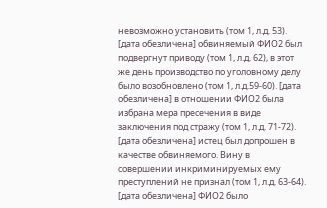невозможно установить (том 1, л.д. 53). [дата обезличена] обвиняемый ФИО2 был подвергнут приводу (том 1, л.д. 62), в этот же день производство по уголовному делу было возобновлено (том 1, л.д.59-60). [дата обезличена] в отношении ФИО2 была избрана мера пресечения в виде заключения под стражу (том 1, л.д. 71-72). [дата обезличена] истец был допрошен в качестве обвиняемого. Вину в совершении инкриминируемых ему преступлений не признал (том 1, л.д. 63-64). [дата обезличена] ФИО2 было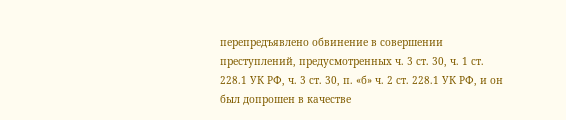перепредъявлено обвинение в совершении преступлений, предусмотренных ч. 3 ст. 30, ч. 1 ст. 228.1 УК РФ, ч. 3 ст. 30, п. «б» ч. 2 ст. 228.1 УК РФ, и он был допрошен в качестве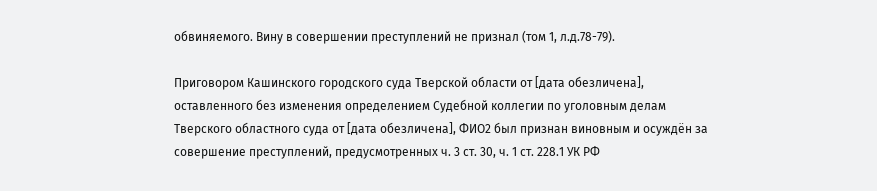обвиняемого. Вину в совершении преступлений не признал (том 1, л.д.78-79).

Приговором Кашинского городского суда Тверской области от [дата обезличена], оставленного без изменения определением Судебной коллегии по уголовным делам Тверского областного суда от [дата обезличена], ФИО2 был признан виновным и осуждён за совершение преступлений, предусмотренных ч. 3 ст. 30, ч. 1 ст. 228.1 УК РФ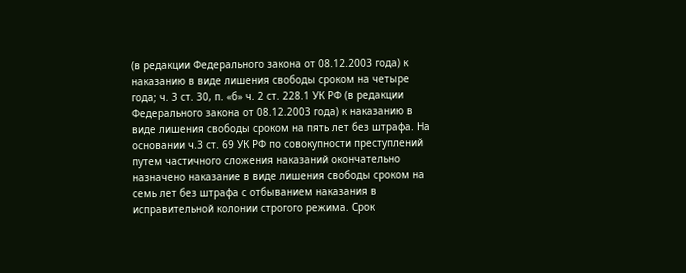(в редакции Федерального закона от 08.12.2003 года) к наказанию в виде лишения свободы сроком на четыре года; ч. 3 ст. 30, п. «б» ч. 2 ст. 228.1 УК РФ (в редакции Федерального закона от 08.12.2003 года) к наказанию в виде лишения свободы сроком на пять лет без штрафа. На основании ч.3 ст. 69 УК РФ по совокупности преступлений путем частичного сложения наказаний окончательно назначено наказание в виде лишения свободы сроком на семь лет без штрафа с отбыванием наказания в исправительной колонии строгого режима. Срок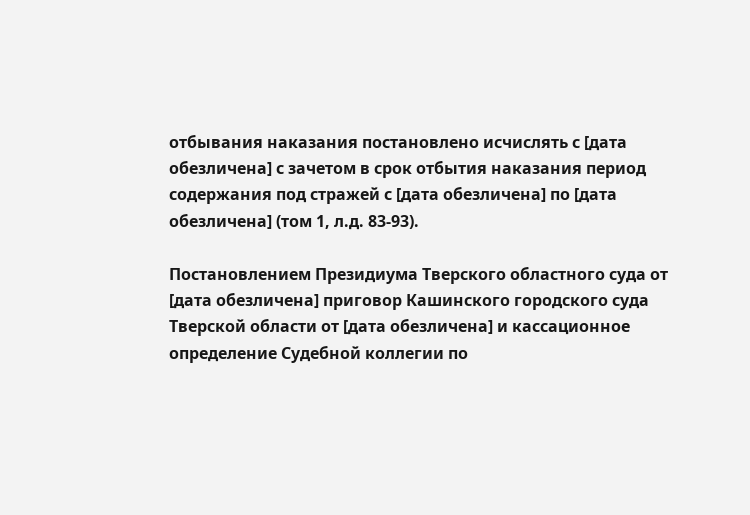отбывания наказания постановлено исчислять с [дата обезличена] с зачетом в срок отбытия наказания период содержания под стражей с [дата обезличена] по [дата обезличена] (том 1, л.д. 83-93).

Постановлением Президиума Тверского областного суда от [дата обезличена] приговор Кашинского городского суда Тверской области от [дата обезличена] и кассационное определение Судебной коллегии по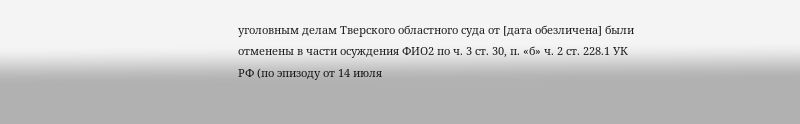уголовным делам Тверского областного суда от [дата обезличена] были отменены в части осуждения ФИО2 по ч. 3 ст. 30, п. «б» ч. 2 ст. 228.1 УК РФ (по эпизоду от 14 июля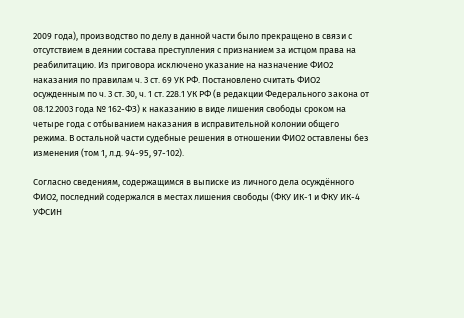2009 года), производство по делу в данной части было прекращено в связи с отсутствием в деянии состава преступления с признанием за истцом права на реабилитацию. Из приговора исключено указание на назначение ФИО2 наказания по правилам ч. 3 ст. 69 УК РФ. Постановлено считать ФИО2 осужденным по ч. 3 ст. 30, ч. 1 ст. 228.1 УК РФ (в редакции Федерального закона от 08.12.2003 года № 162-ФЗ) к наказанию в виде лишения свободы сроком на четыре года с отбыванием наказания в исправительной колонии общего режима. В остальной части судебные решения в отношении ФИО2 оставлены без изменения (том 1, л.д. 94-95, 97-102).

Согласно сведениям, содержащимся в выписке из личного дела осуждённого ФИО2, последний содержался в местах лишения свободы (ФКУ ИК-1 и ФКУ ИК-4 УФСИН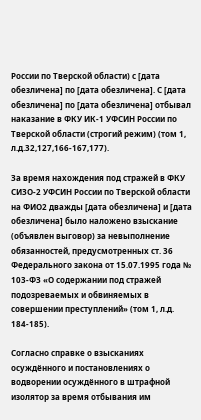России по Тверской области) с [дата обезличена] по [дата обезличена]. С [дата обезличена] по [дата обезличена] отбывал наказание в ФКУ ИК-1 УФСИН России по Тверской области (строгий режим) (том 1, л.д.32,127,166-167,177).

За время нахождения под стражей в ФКУ СИЗО-2 УФСИН России по Тверской области на ФИО2 дважды [дата обезличена] и [дата обезличена] было наложено взыскание (объявлен выговор) за невыполнение обязанностей, предусмотренных ст. 36 Федерального закона от 15.07.1995 года № 103-ФЗ «О содержании под стражей подозреваемых и обвиняемых в совершении преступлений» (том 1, л.д. 184-185).

Согласно справке о взысканиях осуждённого и постановлениях о водворении осуждённого в штрафной изолятор за время отбывания им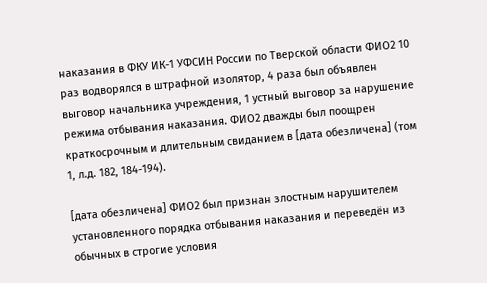наказания в ФКУ ИК-1 УФСИН России по Тверской области ФИО2 10 раз водворялся в штрафной изолятор, 4 раза был объявлен выговор начальника учреждения, 1 устный выговор за нарушение режима отбывания наказания. ФИО2 дважды был поощрен краткосрочным и длительным свиданием в [дата обезличена] (том 1, л.д. 182, 184-194).

[дата обезличена] ФИО2 был признан злостным нарушителем установленного порядка отбывания наказания и переведён из обычных в строгие условия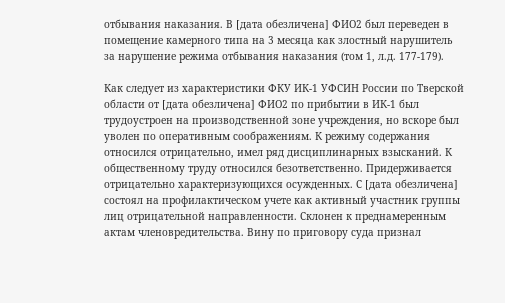отбывания наказания. В [дата обезличена] ФИО2 был переведен в помещение камерного типа на 3 месяца как злостный нарушитель за нарушение режима отбывания наказания (том 1, л.д. 177-179).

Как следует из характеристики ФКУ ИК-1 УФСИН России по Тверской области от [дата обезличена] ФИО2 по прибытии в ИК-1 был трудоустроен на производственной зоне учреждения, но вскоре был уволен по оперативным соображениям. К режиму содержания относился отрицательно, имел ряд дисциплинарных взысканий. К общественному труду относился безответственно. Придерживается отрицательно характеризующихся осужденных. С [дата обезличена] состоял на профилактическом учете как активный участник группы лиц отрицательной направленности. Склонен к преднамеренным актам членовредительства. Вину по приговору суда признал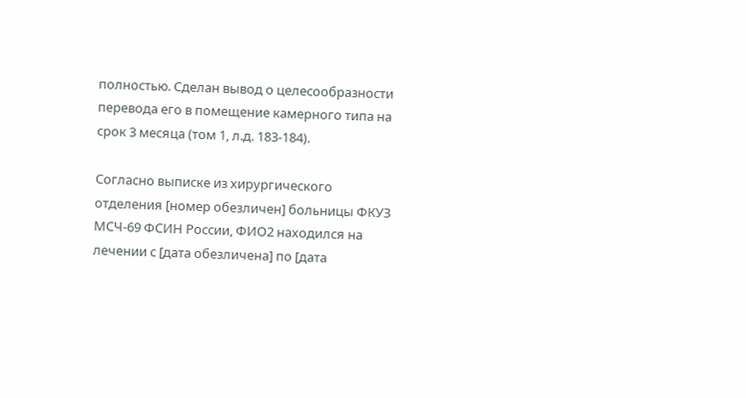полностью. Сделан вывод о целесообразности перевода его в помещение камерного типа на срок 3 месяца (том 1, л.д. 183-184).

Согласно выписке из хирургического отделения [номер обезличен] больницы ФКУЗ МСЧ-69 ФСИН России, ФИО2 находился на лечении с [дата обезличена] по [дата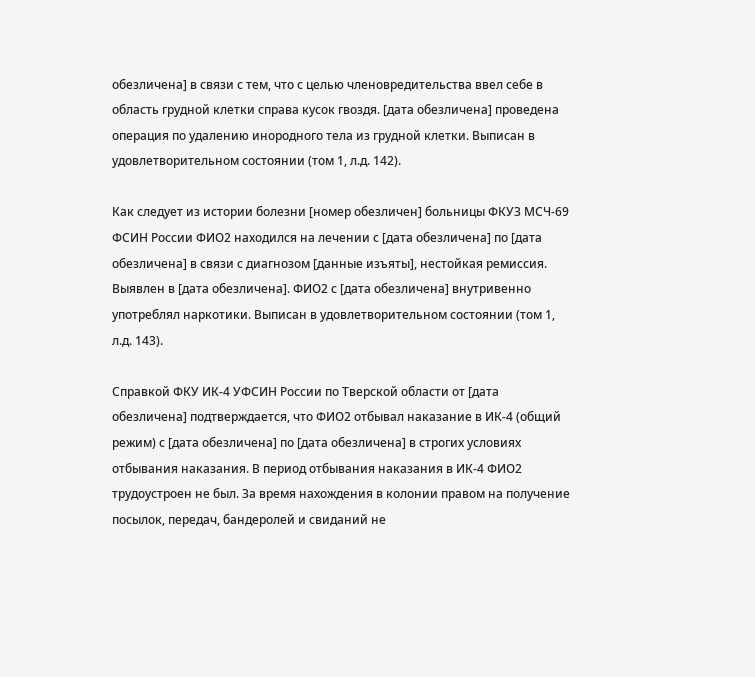обезличена] в связи с тем, что с целью членовредительства ввел себе в область грудной клетки справа кусок гвоздя. [дата обезличена] проведена операция по удалению инородного тела из грудной клетки. Выписан в удовлетворительном состоянии (том 1, л.д. 142).

Как следует из истории болезни [номер обезличен] больницы ФКУЗ МСЧ-69 ФСИН России ФИО2 находился на лечении с [дата обезличена] по [дата обезличена] в связи с диагнозом [данные изъяты], нестойкая ремиссия. Выявлен в [дата обезличена]. ФИО2 с [дата обезличена] внутривенно употреблял наркотики. Выписан в удовлетворительном состоянии (том 1, л.д. 143).

Справкой ФКУ ИК-4 УФСИН России по Тверской области от [дата обезличена] подтверждается, что ФИО2 отбывал наказание в ИК-4 (общий режим) с [дата обезличена] по [дата обезличена] в строгих условиях отбывания наказания. В период отбывания наказания в ИК-4 ФИО2 трудоустроен не был. За время нахождения в колонии правом на получение посылок, передач, бандеролей и свиданий не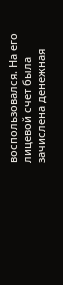воспользовался. На его лицевой счет была зачислена денежная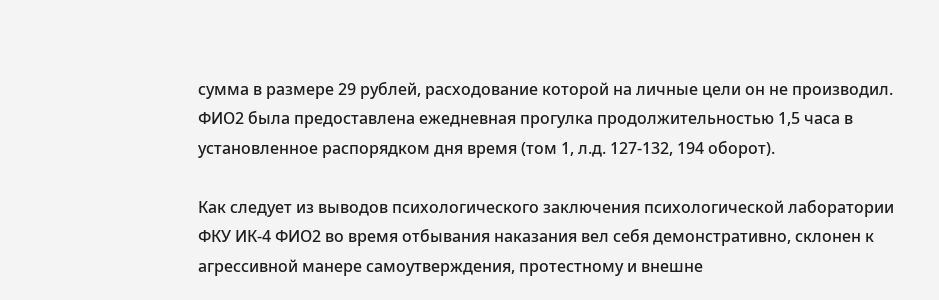сумма в размере 29 рублей, расходование которой на личные цели он не производил. ФИО2 была предоставлена ежедневная прогулка продолжительностью 1,5 часа в установленное распорядком дня время (том 1, л.д. 127-132, 194 оборот).

Как следует из выводов психологического заключения психологической лаборатории ФКУ ИК-4 ФИО2 во время отбывания наказания вел себя демонстративно, склонен к агрессивной манере самоутверждения, протестному и внешне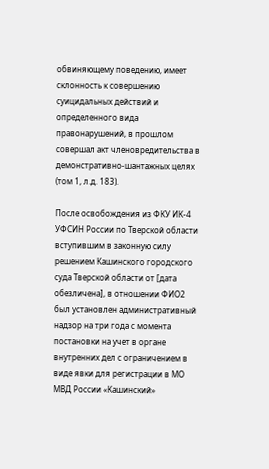обвиняющему поведению, имеет склонность к совершению суицидальных действий и определенного вида правонарушений, в прошлом совершал акт членовредительства в демонстративно-шантажных целях (том 1, л.д. 183).

После освобождения из ФКУ ИК-4 УФСИН России по Тверской области вступившим в законную силу решением Кашинского городского суда Тверской области от [дата обезличена], в отношении ФИО2 был установлен административный надзор на три года с момента постановки на учет в органе внутренних дел с ограничением в виде явки для регистрации в МО МВД России «Кашинский»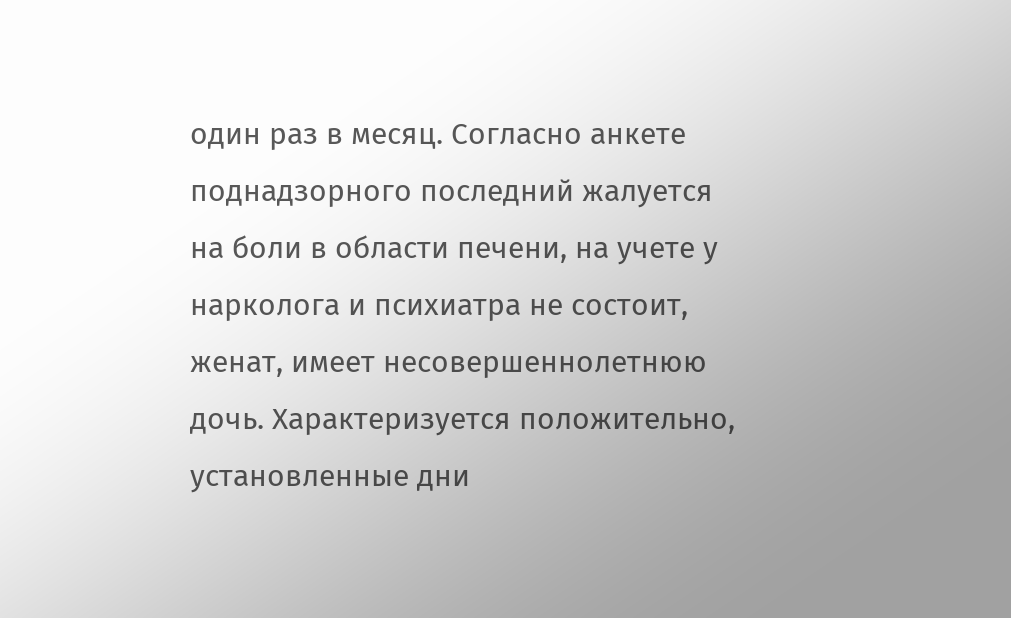один раз в месяц. Согласно анкете поднадзорного последний жалуется на боли в области печени, на учете у нарколога и психиатра не состоит, женат, имеет несовершеннолетнюю дочь. Характеризуется положительно, установленные дни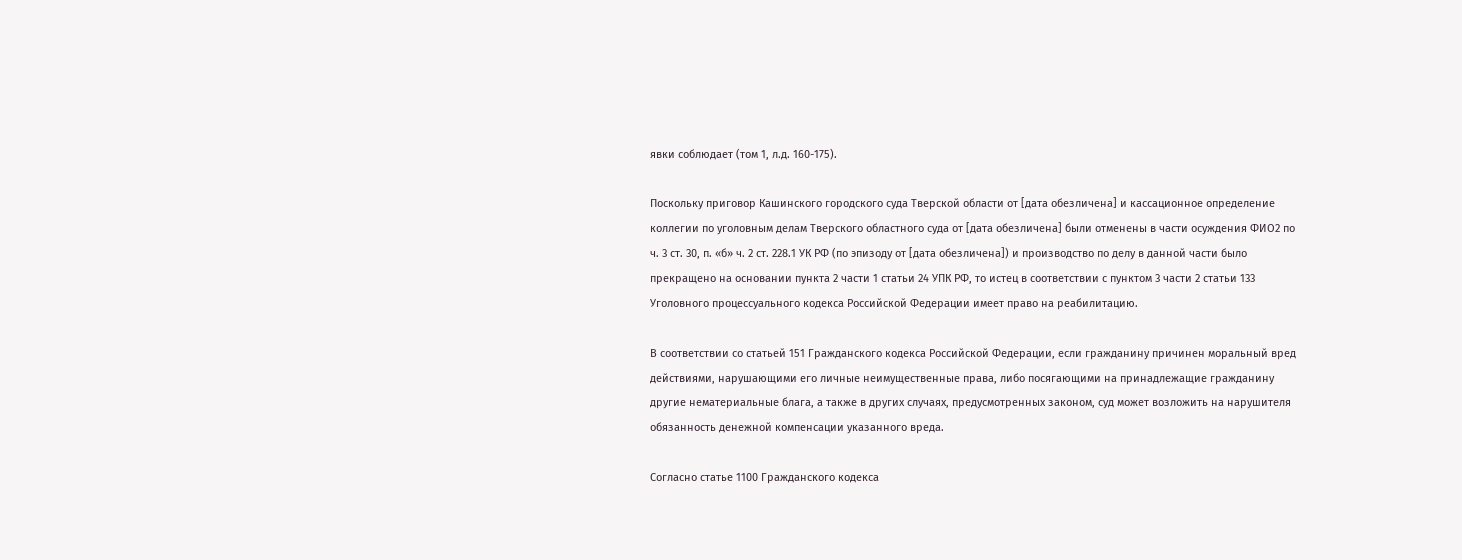явки соблюдает (том 1, л.д. 160-175).

Поскольку приговор Кашинского городского суда Тверской области от [дата обезличена] и кассационное определение коллегии по уголовным делам Тверского областного суда от [дата обезличена] были отменены в части осуждения ФИО2 по ч. 3 ст. 30, п. «б» ч. 2 ст. 228.1 УК РФ (по эпизоду от [дата обезличена]) и производство по делу в данной части было прекращено на основании пункта 2 части 1 статьи 24 УПК РФ, то истец в соответствии с пунктом 3 части 2 статьи 133 Уголовного процессуального кодекса Российской Федерации имеет право на реабилитацию.

В соответствии со статьей 151 Гражданского кодекса Российской Федерации, если гражданину причинен моральный вред действиями, нарушающими его личные неимущественные права, либо посягающими на принадлежащие гражданину другие нематериальные блага, а также в других случаях, предусмотренных законом, суд может возложить на нарушителя обязанность денежной компенсации указанного вреда.

Согласно статье 1100 Гражданского кодекса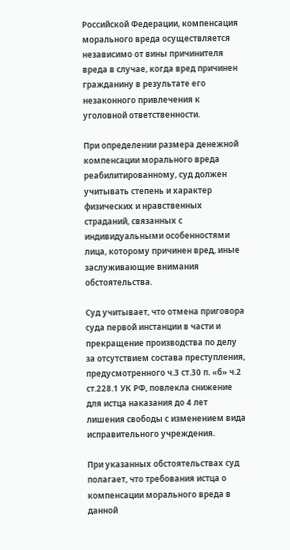Российской Федерации, компенсация морального вреда осуществляется независимо от вины причинителя вреда в случае, когда вред причинен гражданину в результате его незаконного привлечения к уголовной ответственности.

При определении размера денежной компенсации морального вреда реабилитированному, суд должен учитывать степень и характер физических и нравственных страданий, связанных с индивидуальными особенностями лица, которому причинен вред, иные заслуживающие внимания обстоятельства.

Суд учитывает, что отмена приговора суда первой инстанции в части и прекращение производства по делу за отсутствием состава преступления, предусмотренного ч.3 ст.30 п. «б» ч.2 ст.228.1 УК РФ, повлекла снижение для истца наказания до 4 лет лишения свободы с изменением вида исправительного учреждения.

При указанных обстоятельствах суд полагает, что требования истца о компенсации морального вреда в данной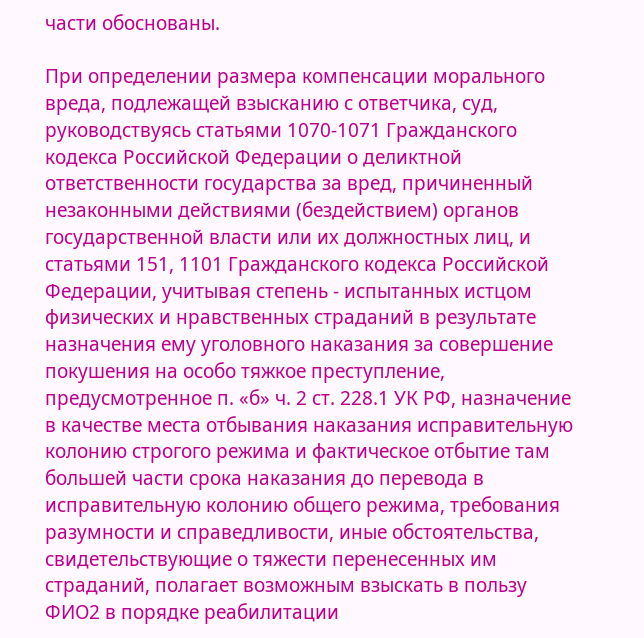части обоснованы.

При определении размера компенсации морального вреда, подлежащей взысканию с ответчика, суд, руководствуясь статьями 1070-1071 Гражданского кодекса Российской Федерации о деликтной ответственности государства за вред, причиненный незаконными действиями (бездействием) органов государственной власти или их должностных лиц, и статьями 151, 1101 Гражданского кодекса Российской Федерации, учитывая степень - испытанных истцом физических и нравственных страданий в результате назначения ему уголовного наказания за совершение покушения на особо тяжкое преступление, предусмотренное п. «б» ч. 2 ст. 228.1 УК РФ, назначение в качестве места отбывания наказания исправительную колонию строгого режима и фактическое отбытие там большей части срока наказания до перевода в исправительную колонию общего режима, требования разумности и справедливости, иные обстоятельства, свидетельствующие о тяжести перенесенных им страданий, полагает возможным взыскать в пользу ФИО2 в порядке реабилитации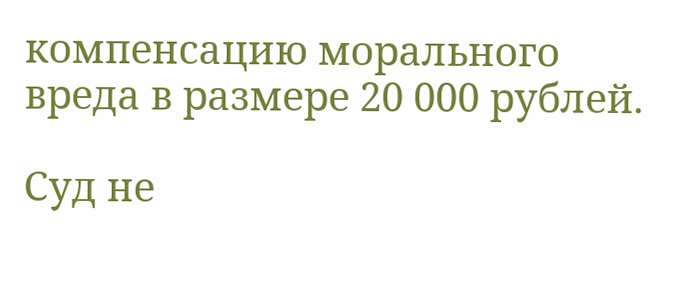компенсацию морального вреда в размере 20 000 рублей.

Суд не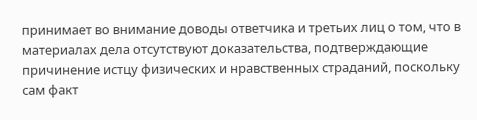принимает во внимание доводы ответчика и третьих лиц о том, что в материалах дела отсутствуют доказательства, подтверждающие причинение истцу физических и нравственных страданий, поскольку сам факт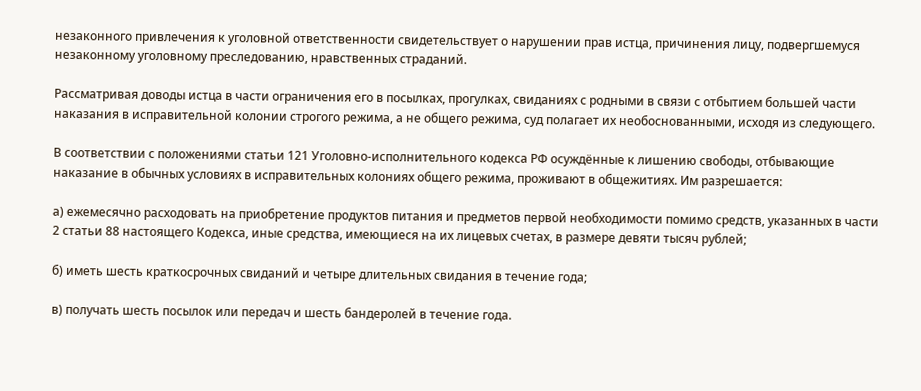незаконного привлечения к уголовной ответственности свидетельствует о нарушении прав истца, причинения лицу, подвергшемуся незаконному уголовному преследованию, нравственных страданий.

Рассматривая доводы истца в части ограничения его в посылках, прогулках, свиданиях с родными в связи с отбытием большей части наказания в исправительной колонии строгого режима, а не общего режима, суд полагает их необоснованными, исходя из следующего.

В соответствии с положениями статьи 121 Уголовно-исполнительного кодекса РФ осуждённые к лишению свободы, отбывающие наказание в обычных условиях в исправительных колониях общего режима, проживают в общежитиях. Им разрешается:

а) ежемесячно расходовать на приобретение продуктов питания и предметов первой необходимости помимо средств, указанных в части 2 статьи 88 настоящего Кодекса, иные средства, имеющиеся на их лицевых счетах, в размере девяти тысяч рублей;

б) иметь шесть краткосрочных свиданий и четыре длительных свидания в течение года;

в) получать шесть посылок или передач и шесть бандеролей в течение года.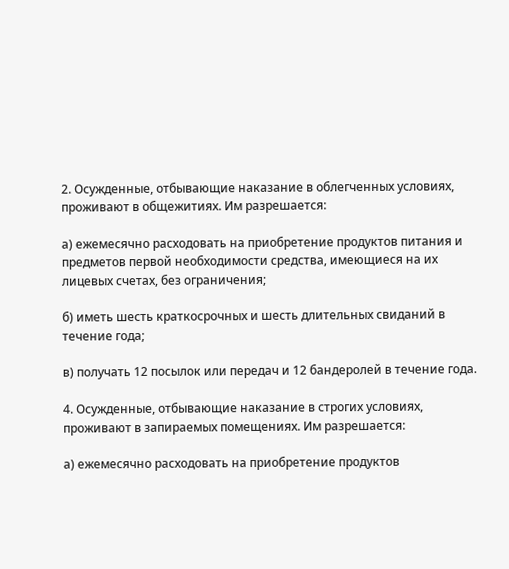2. Осужденные, отбывающие наказание в облегченных условиях, проживают в общежитиях. Им разрешается:

а) ежемесячно расходовать на приобретение продуктов питания и предметов первой необходимости средства, имеющиеся на их лицевых счетах, без ограничения;

б) иметь шесть краткосрочных и шесть длительных свиданий в течение года;

в) получать 12 посылок или передач и 12 бандеролей в течение года.

4. Осужденные, отбывающие наказание в строгих условиях, проживают в запираемых помещениях. Им разрешается:

а) ежемесячно расходовать на приобретение продуктов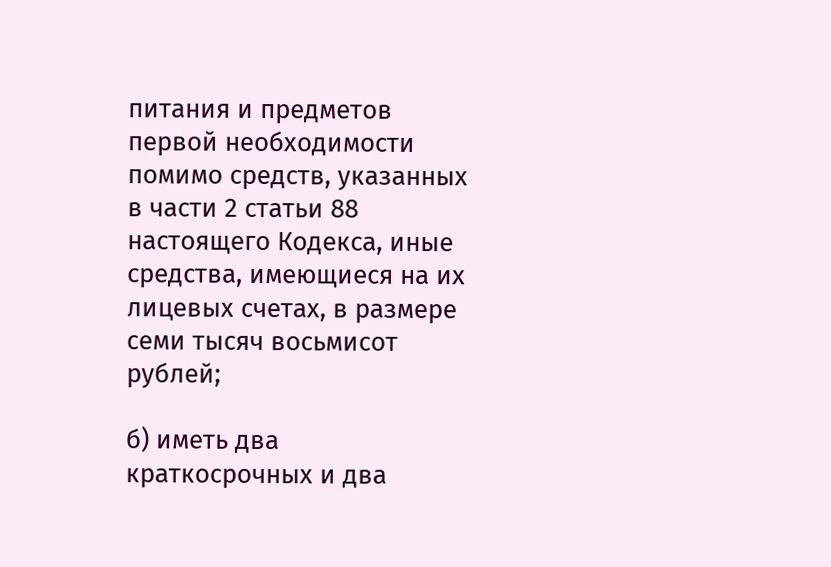питания и предметов первой необходимости помимо средств, указанных в части 2 статьи 88 настоящего Кодекса, иные средства, имеющиеся на их лицевых счетах, в размере семи тысяч восьмисот рублей;

б) иметь два краткосрочных и два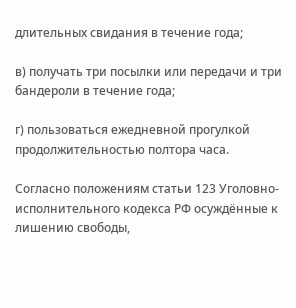длительных свидания в течение года;

в) получать три посылки или передачи и три бандероли в течение года;

г) пользоваться ежедневной прогулкой продолжительностью полтора часа.

Согласно положениям статьи 123 Уголовно-исполнительного кодекса РФ осуждённые к лишению свободы,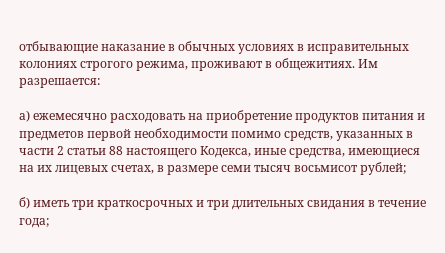отбывающие наказание в обычных условиях в исправительных колониях строгого режима, проживают в общежитиях. Им разрешается:

а) ежемесячно расходовать на приобретение продуктов питания и предметов первой необходимости помимо средств, указанных в части 2 статьи 88 настоящего Кодекса, иные средства, имеющиеся на их лицевых счетах, в размере семи тысяч восьмисот рублей;

б) иметь три краткосрочных и три длительных свидания в течение года;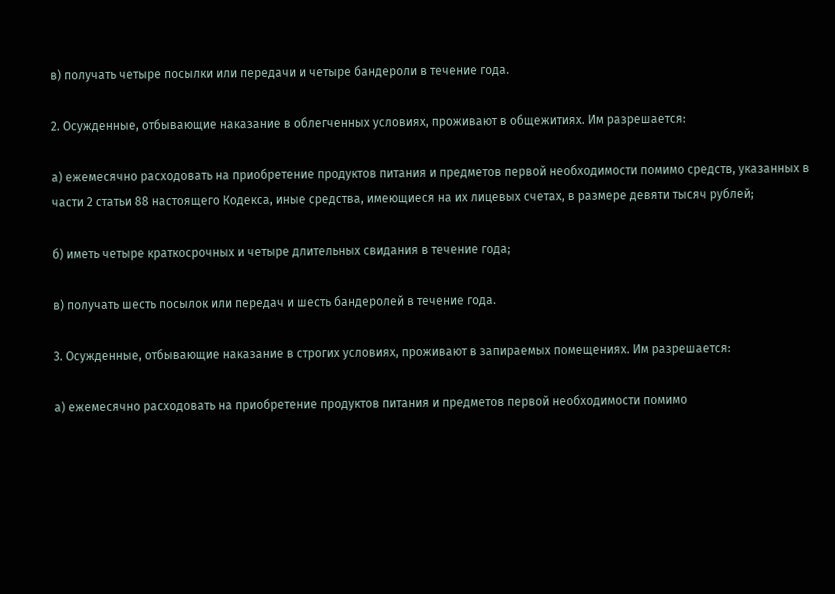в) получать четыре посылки или передачи и четыре бандероли в течение года.

2. Осужденные, отбывающие наказание в облегченных условиях, проживают в общежитиях. Им разрешается:

а) ежемесячно расходовать на приобретение продуктов питания и предметов первой необходимости помимо средств, указанных в части 2 статьи 88 настоящего Кодекса, иные средства, имеющиеся на их лицевых счетах, в размере девяти тысяч рублей;

б) иметь четыре краткосрочных и четыре длительных свидания в течение года;

в) получать шесть посылок или передач и шесть бандеролей в течение года.

3. Осужденные, отбывающие наказание в строгих условиях, проживают в запираемых помещениях. Им разрешается:

а) ежемесячно расходовать на приобретение продуктов питания и предметов первой необходимости помимо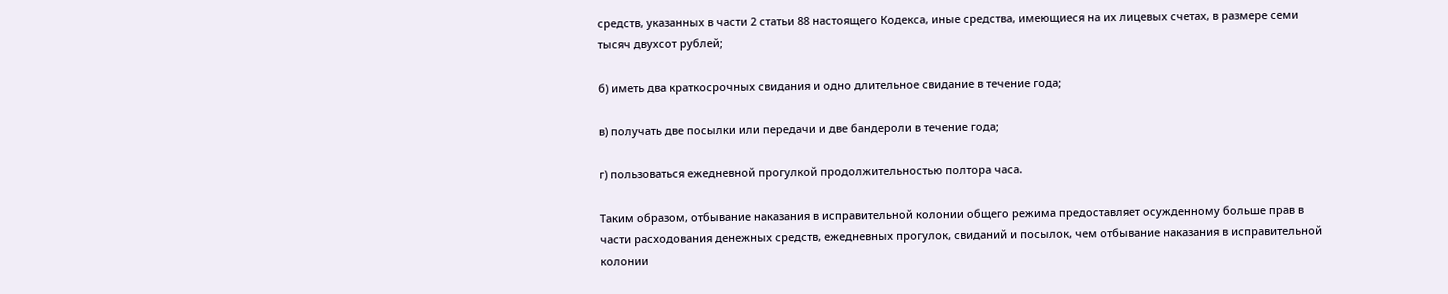средств, указанных в части 2 статьи 88 настоящего Кодекса, иные средства, имеющиеся на их лицевых счетах, в размере семи тысяч двухсот рублей;

б) иметь два краткосрочных свидания и одно длительное свидание в течение года;

в) получать две посылки или передачи и две бандероли в течение года;

г) пользоваться ежедневной прогулкой продолжительностью полтора часа.

Таким образом, отбывание наказания в исправительной колонии общего режима предоставляет осужденному больше прав в части расходования денежных средств, ежедневных прогулок, свиданий и посылок, чем отбывание наказания в исправительной колонии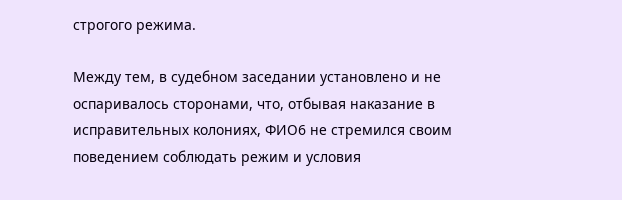строгого режима.

Между тем, в судебном заседании установлено и не оспаривалось сторонами, что, отбывая наказание в исправительных колониях, ФИО6 не стремился своим поведением соблюдать режим и условия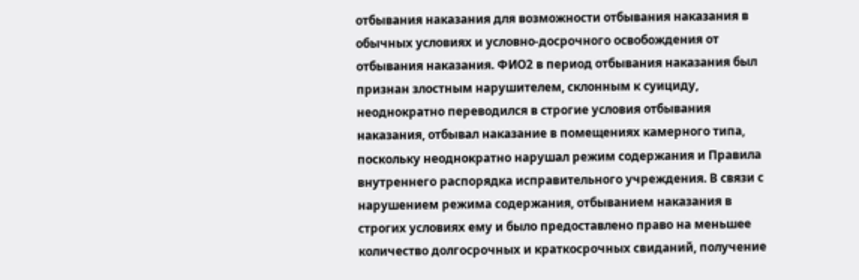отбывания наказания для возможности отбывания наказания в обычных условиях и условно-досрочного освобождения от отбывания наказания. ФИО2 в период отбывания наказания был признан злостным нарушителем, склонным к суициду, неоднократно переводился в строгие условия отбывания наказания, отбывал наказание в помещениях камерного типа, поскольку неоднократно нарушал режим содержания и Правила внутреннего распорядка исправительного учреждения. В связи с нарушением режима содержания, отбыванием наказания в строгих условиях ему и было предоставлено право на меньшее количество долгосрочных и краткосрочных свиданий, получение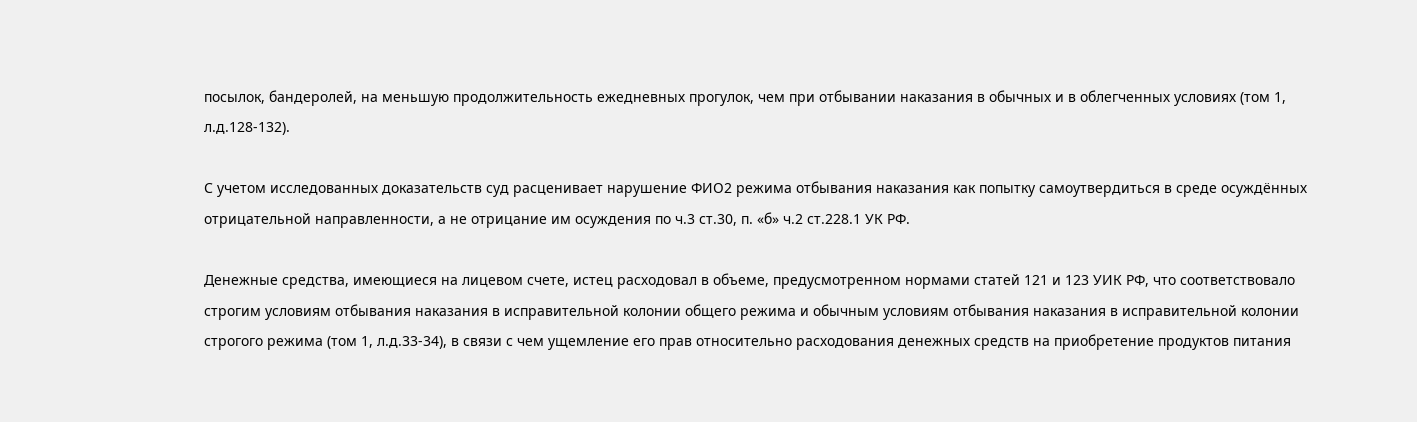посылок, бандеролей, на меньшую продолжительность ежедневных прогулок, чем при отбывании наказания в обычных и в облегченных условиях (том 1, л.д.128-132).

С учетом исследованных доказательств суд расценивает нарушение ФИО2 режима отбывания наказания как попытку самоутвердиться в среде осуждённых отрицательной направленности, а не отрицание им осуждения по ч.3 ст.30, п. «б» ч.2 ст.228.1 УК РФ.

Денежные средства, имеющиеся на лицевом счете, истец расходовал в объеме, предусмотренном нормами статей 121 и 123 УИК РФ, что соответствовало строгим условиям отбывания наказания в исправительной колонии общего режима и обычным условиям отбывания наказания в исправительной колонии строгого режима (том 1, л.д.33-34), в связи с чем ущемление его прав относительно расходования денежных средств на приобретение продуктов питания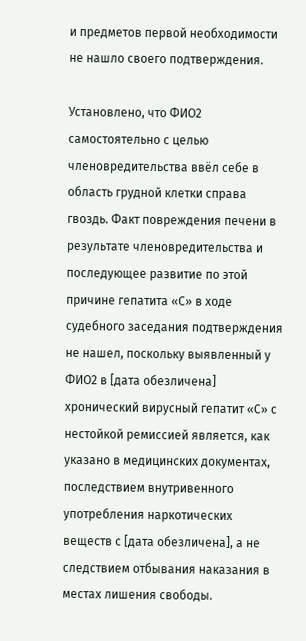и предметов первой необходимости не нашло своего подтверждения.

Установлено, что ФИО2 самостоятельно с целью членовредительства ввёл себе в область грудной клетки справа гвоздь. Факт повреждения печени в результате членовредительства и последующее развитие по этой причине гепатита «С» в ходе судебного заседания подтверждения не нашел, поскольку выявленный у ФИО2 в [дата обезличена] хронический вирусный гепатит «С» с нестойкой ремиссией является, как указано в медицинских документах, последствием внутривенного употребления наркотических веществ с [дата обезличена], а не следствием отбывания наказания в местах лишения свободы.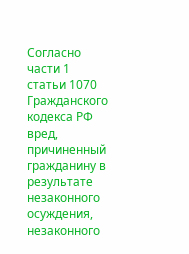Согласно части 1 статьи 1070 Гражданского кодекса РФ вред, причиненный гражданину в результате незаконного осуждения, незаконного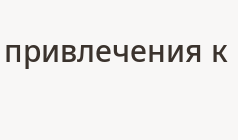привлечения к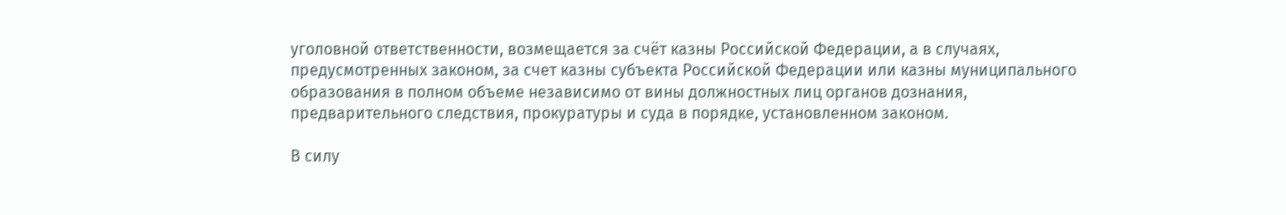уголовной ответственности, возмещается за счёт казны Российской Федерации, а в случаях, предусмотренных законом, за счет казны субъекта Российской Федерации или казны муниципального образования в полном объеме независимо от вины должностных лиц органов дознания, предварительного следствия, прокуратуры и суда в порядке, установленном законом.

В силу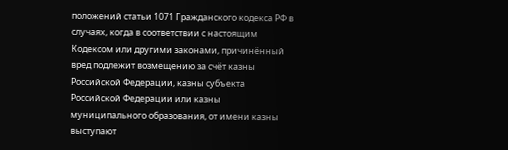положений статьи 1071 Гражданского кодекса РФ в случаях, когда в соответствии с настоящим Кодексом или другими законами, причинённый вред подлежит возмещению за счёт казны Российской Федерации, казны субъекта Российской Федерации или казны муниципального образования, от имени казны выступают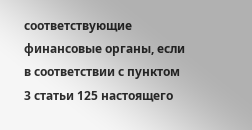соответствующие финансовые органы, если в соответствии с пунктом 3 статьи 125 настоящего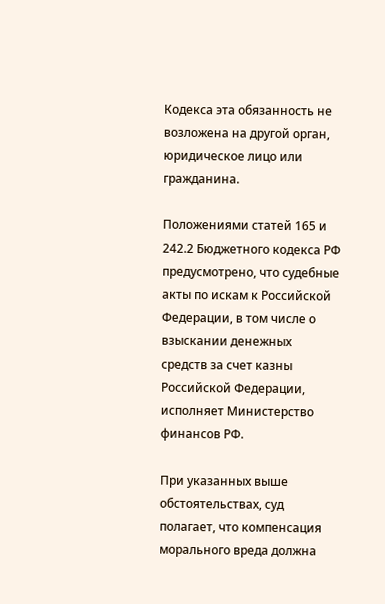Кодекса эта обязанность не возложена на другой орган, юридическое лицо или гражданина.

Положениями статей 165 и 242.2 Бюджетного кодекса РФ предусмотрено, что судебные акты по искам к Российской Федерации, в том числе о взыскании денежных средств за счет казны Российской Федерации, исполняет Министерство финансов РФ.

При указанных выше обстоятельствах, суд полагает, что компенсация морального вреда должна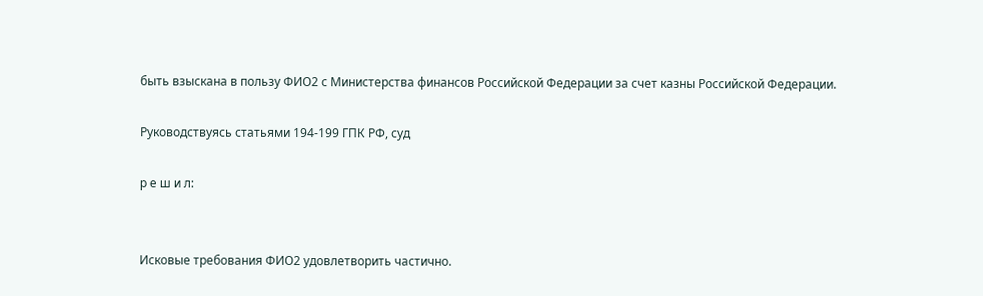быть взыскана в пользу ФИО2 с Министерства финансов Российской Федерации за счет казны Российской Федерации.

Руководствуясь статьями 194-199 ГПК РФ, суд

р е ш и л:


Исковые требования ФИО2 удовлетворить частично.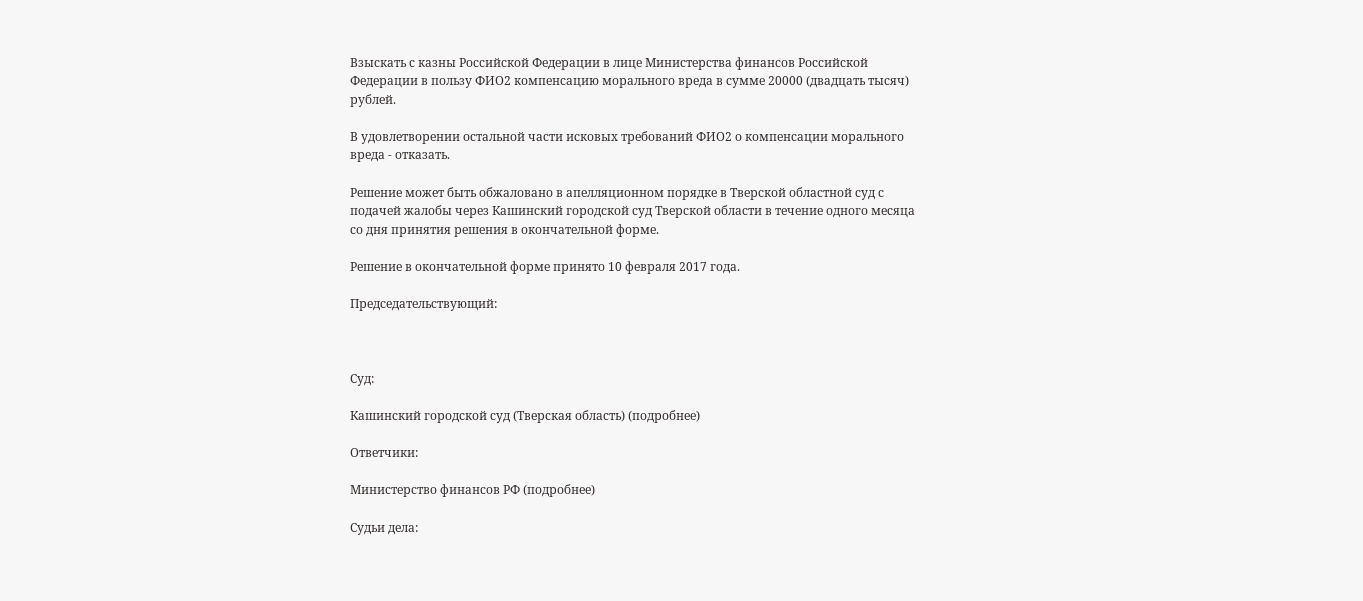Взыскать с казны Российской Федерации в лице Министерства финансов Российской Федерации в пользу ФИО2 компенсацию морального вреда в сумме 20000 (двадцать тысяч) рублей.

В удовлетворении остальной части исковых требований ФИО2 о компенсации морального вреда - отказать.

Решение может быть обжаловано в апелляционном порядке в Тверской областной суд с подачей жалобы через Кашинский городской суд Тверской области в течение одного месяца со дня принятия решения в окончательной форме.

Решение в окончательной форме принято 10 февраля 2017 года.

Председательствующий:



Суд:

Кашинский городской суд (Тверская область) (подробнее)

Ответчики:

Министерство финансов РФ (подробнее)

Судьи дела: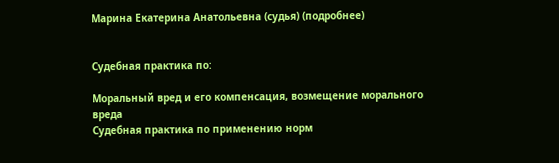Марина Екатерина Анатольевна (судья) (подробнее)


Судебная практика по:

Моральный вред и его компенсация, возмещение морального вреда
Судебная практика по применению норм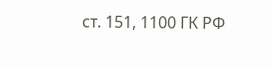ст. 151, 1100 ГК РФ